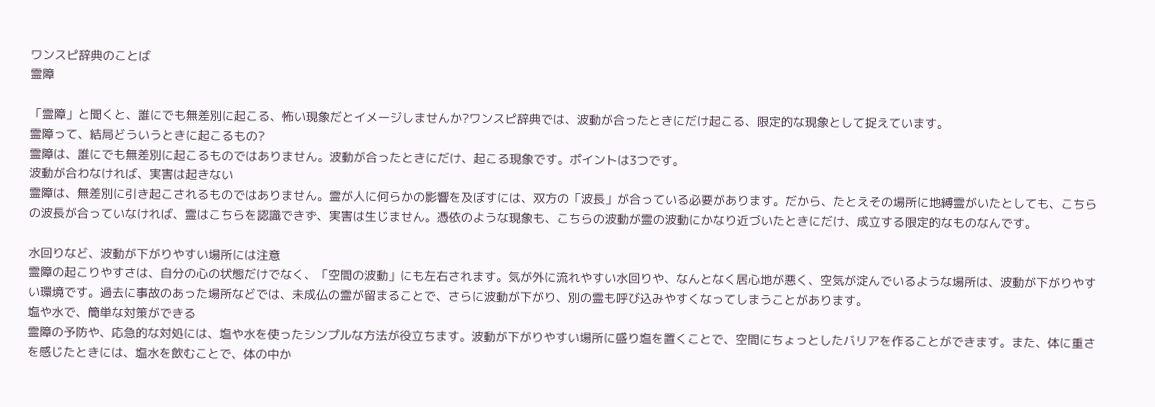ワンスピ辞典のことば
霊障

「霊障」と聞くと、誰にでも無差別に起こる、怖い現象だとイメージしませんか?ワンスピ辞典では、波動が合ったときにだけ起こる、限定的な現象として捉えています。
霊障って、結局どういうときに起こるもの?
霊障は、誰にでも無差別に起こるものではありません。波動が合ったときにだけ、起こる現象です。ポイントは3つです。
波動が合わなければ、実害は起きない
霊障は、無差別に引き起こされるものではありません。霊が人に何らかの影響を及ぼすには、双方の「波長」が合っている必要があります。だから、たとえその場所に地縛霊がいたとしても、こちらの波長が合っていなければ、霊はこちらを認識できず、実害は生じません。憑依のような現象も、こちらの波動が霊の波動にかなり近づいたときにだけ、成立する限定的なものなんです。

水回りなど、波動が下がりやすい場所には注意
霊障の起こりやすさは、自分の心の状態だけでなく、「空間の波動」にも左右されます。気が外に流れやすい水回りや、なんとなく居心地が悪く、空気が淀んでいるような場所は、波動が下がりやすい環境です。過去に事故のあった場所などでは、未成仏の霊が留まることで、さらに波動が下がり、別の霊も呼び込みやすくなってしまうことがあります。
塩や水で、簡単な対策ができる
霊障の予防や、応急的な対処には、塩や水を使ったシンプルな方法が役立ちます。波動が下がりやすい場所に盛り塩を置くことで、空間にちょっとしたバリアを作ることができます。また、体に重さを感じたときには、塩水を飲むことで、体の中か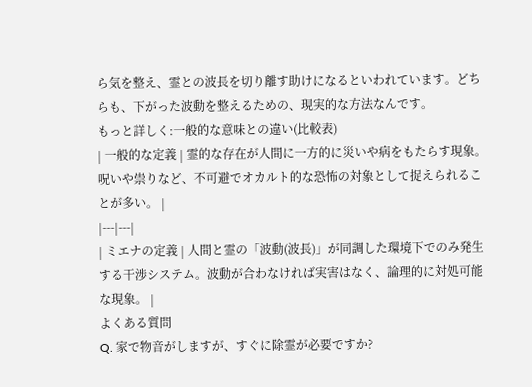ら気を整え、霊との波長を切り離す助けになるといわれています。どちらも、下がった波動を整えるための、現実的な方法なんです。
もっと詳しく:一般的な意味との違い(比較表)
| 一般的な定義 | 霊的な存在が人間に一方的に災いや病をもたらす現象。呪いや祟りなど、不可避でオカルト的な恐怖の対象として捉えられることが多い。 |
|---|---|
| ミエナの定義 | 人間と霊の「波動(波長)」が同調した環境下でのみ発生する干渉システム。波動が合わなければ実害はなく、論理的に対処可能な現象。 |
よくある質問
Q. 家で物音がしますが、すぐに除霊が必要ですか?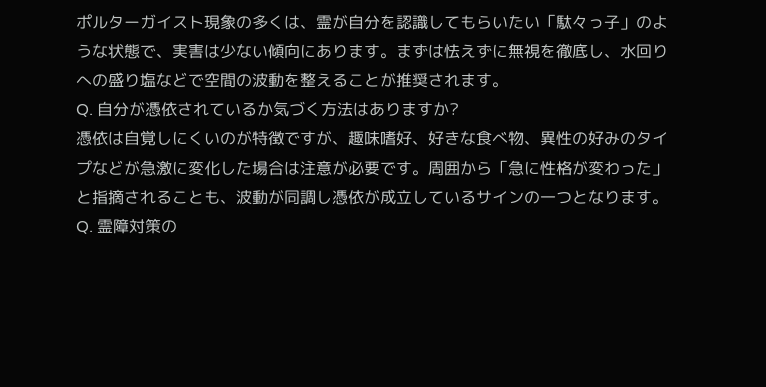ポルターガイスト現象の多くは、霊が自分を認識してもらいたい「駄々っ子」のような状態で、実害は少ない傾向にあります。まずは怯えずに無視を徹底し、水回りへの盛り塩などで空間の波動を整えることが推奨されます。
Q. 自分が憑依されているか気づく方法はありますか?
憑依は自覚しにくいのが特徴ですが、趣味嗜好、好きな食べ物、異性の好みのタイプなどが急激に変化した場合は注意が必要です。周囲から「急に性格が変わった」と指摘されることも、波動が同調し憑依が成立しているサインの一つとなります。
Q. 霊障対策の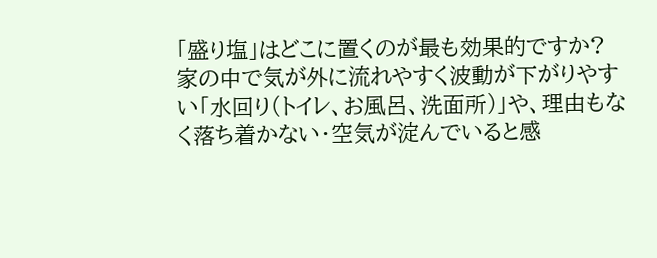「盛り塩」はどこに置くのが最も効果的ですか?
家の中で気が外に流れやすく波動が下がりやすい「水回り(トイレ、お風呂、洗面所)」や、理由もなく落ち着かない・空気が淀んでいると感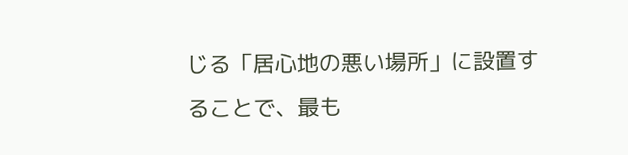じる「居心地の悪い場所」に設置することで、最も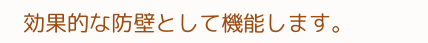効果的な防壁として機能します。